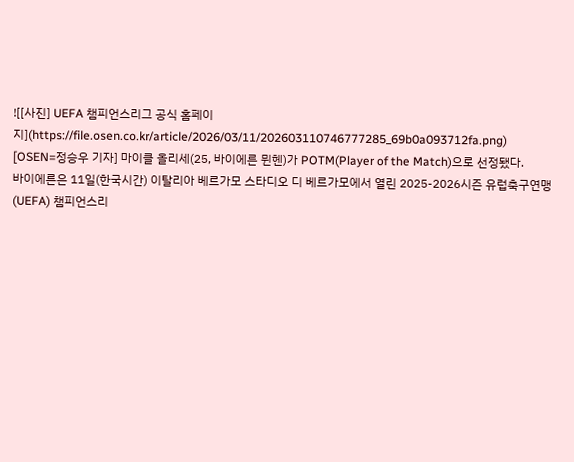![[사진] UEFA 챔피언스리그 공식 홈페이지](https://file.osen.co.kr/article/2026/03/11/202603110746777285_69b0a093712fa.png)
[OSEN=정승우 기자] 마이클 올리세(25, 바이에른 뮌헨)가 POTM(Player of the Match)으로 선정됐다.
바이에른은 11일(한국시간) 이탈리아 베르가모 스타디오 디 베르가모에서 열린 2025-2026시즌 유럽축구연맹(UEFA) 챔피언스리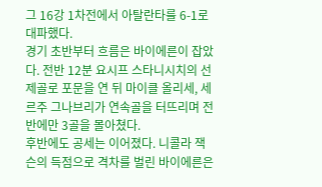그 16강 1차전에서 아탈란타를 6-1로 대파했다.
경기 초반부터 흐름은 바이에른이 잡았다. 전반 12분 요시프 스타니시치의 선제골로 포문을 연 뒤 마이클 올리세, 세르주 그나브리가 연속골을 터뜨리며 전반에만 3골을 몰아쳤다.
후반에도 공세는 이어졌다. 니콜라 잭슨의 득점으로 격차를 벌린 바이에른은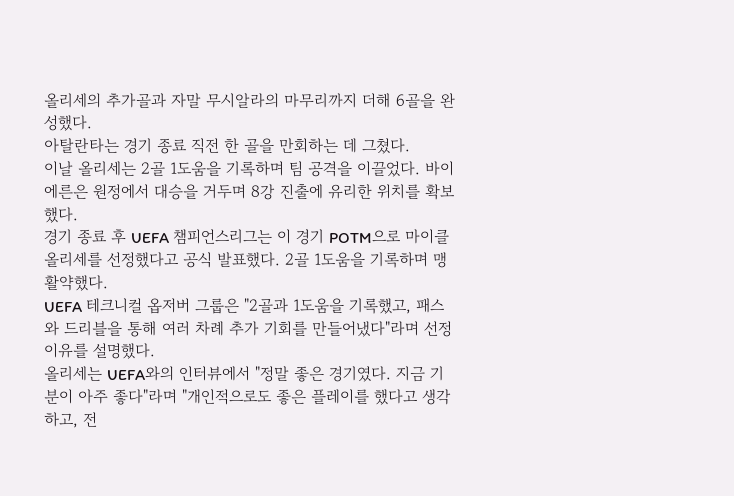올리세의 추가골과 자말 무시알라의 마무리까지 더해 6골을 완성했다.
아탈란타는 경기 종료 직전 한 골을 만회하는 데 그쳤다.
이날 올리세는 2골 1도움을 기록하며 팀 공격을 이끌었다. 바이에른은 원정에서 대승을 거두며 8강 진출에 유리한 위치를 확보했다.
경기 종료 후 UEFA 챔피언스리그는 이 경기 POTM으로 마이클 올리세를 선정했다고 공식 발표했다. 2골 1도움을 기록하며 맹활약했다.
UEFA 테크니컬 옵저버 그룹은 "2골과 1도움을 기록했고, 패스와 드리블을 통해 여러 차례 추가 기회를 만들어냈다"라며 선정 이유를 설명했다.
올리세는 UEFA와의 인터뷰에서 "정말 좋은 경기였다. 지금 기분이 아주 좋다"라며 "개인적으로도 좋은 플레이를 했다고 생각하고, 전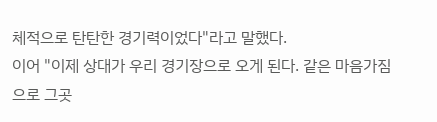체적으로 탄탄한 경기력이었다"라고 말했다.
이어 "이제 상대가 우리 경기장으로 오게 된다. 같은 마음가짐으로 그곳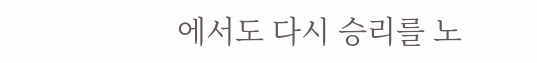에서도 다시 승리를 노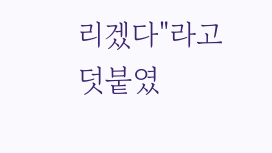리겠다"라고 덧붙였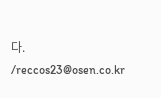다. /reccos23@osen.co.kr